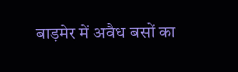बाड़मेर में अवैध बसों का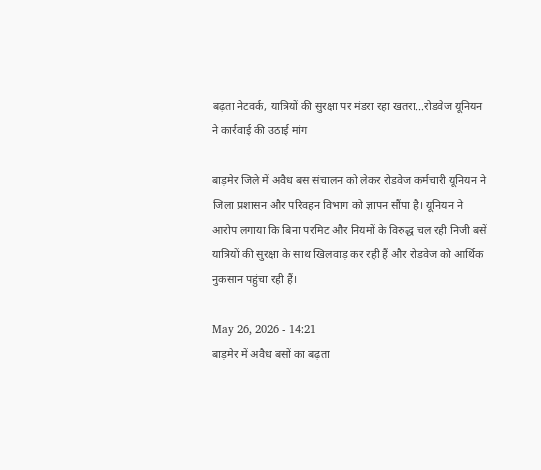बढ़ता नेटवर्क, यात्रियों की सुरक्षा पर मंडरा रहा खतरा...रोडवेज यूनियन ने कार्रवाई की उठाई मांग

बाड़मेर जिले में अवैध बस संचालन को लेकर रोडवेज कर्मचारी यूनियन ने जिला प्रशासन और परिवहन विभाग को ज्ञापन सौंपा है। यूनियन ने आरोप लगाया कि बिना परमिट और नियमों के विरुद्ध चल रही निजी बसें यात्रियों की सुरक्षा के साथ खिलवाड़ कर रही हैं और रोडवेज को आर्थिक नुकसान पहुंचा रही हैं।

May 26, 2026 - 14:21
बाड़मेर में अवैध बसों का बढ़ता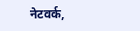नेटवर्क,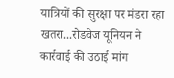यात्रियों की सुरक्षा पर मंडरा रहा खतरा...रोडवेज यूनियन ने कार्रवाई की उठाई मांग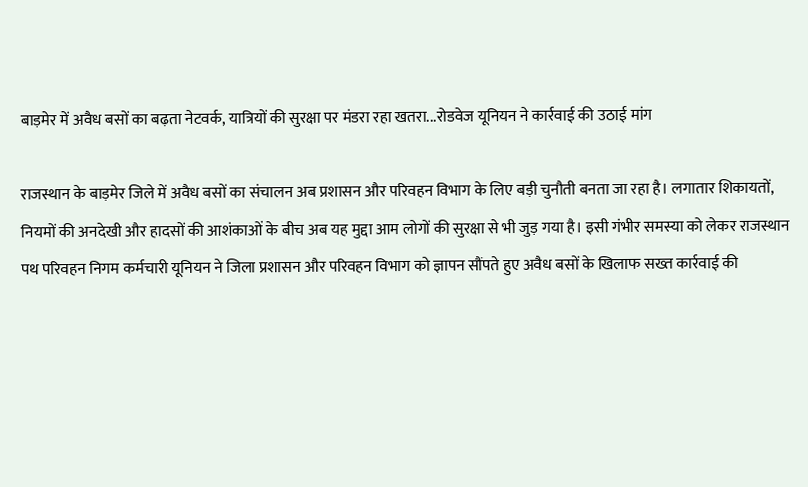बाड़मेर में अवैध बसों का बढ़ता नेटवर्क, यात्रियों की सुरक्षा पर मंडरा रहा खतरा...रोडवेज यूनियन ने कार्रवाई की उठाई मांग

राजस्थान के बाड़मेर जिले में अवैध बसों का संचालन अब प्रशासन और परिवहन विभाग के लिए बड़ी चुनौती बनता जा रहा है। लगातार शिकायतों, नियमों की अनदेखी और हादसों की आशंकाओं के बीच अब यह मुद्दा आम लोगों की सुरक्षा से भी जुड़ गया है। इसी गंभीर समस्या को लेकर राजस्थान पथ परिवहन निगम कर्मचारी यूनियन ने जिला प्रशासन और परिवहन विभाग को ज्ञापन सौंपते हुए अवैध बसों के खिलाफ सख्त कार्रवाई की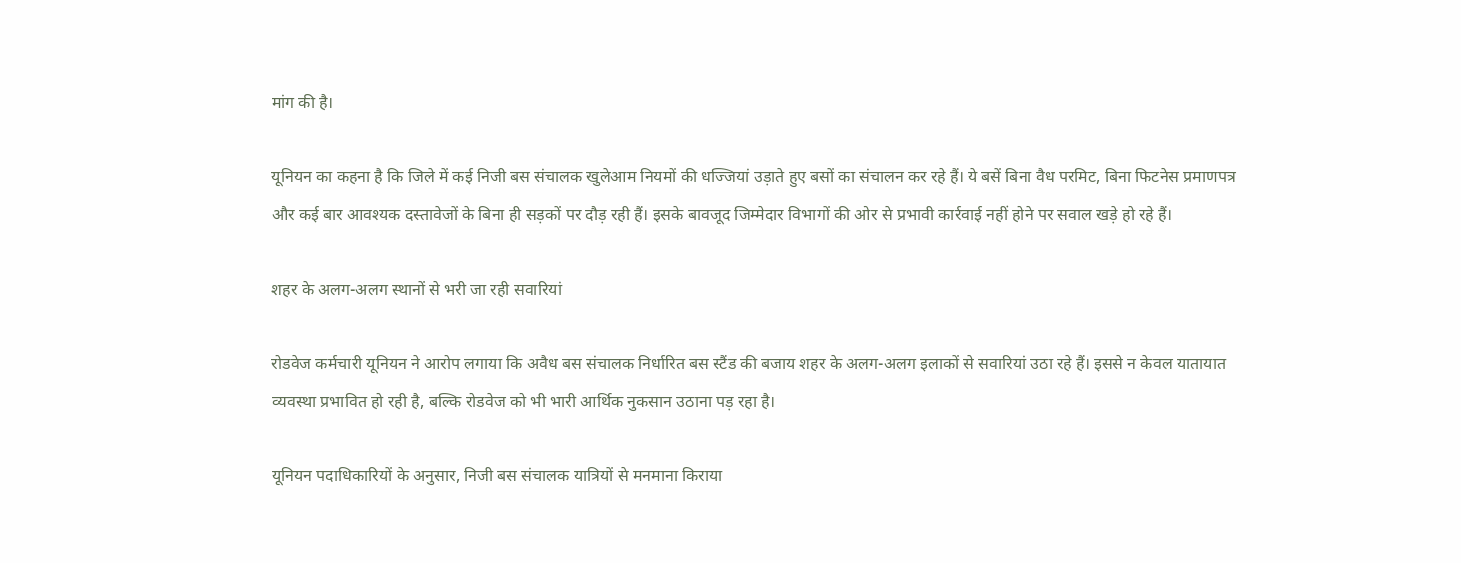मांग की है।

यूनियन का कहना है कि जिले में कई निजी बस संचालक खुलेआम नियमों की धज्जियां उड़ाते हुए बसों का संचालन कर रहे हैं। ये बसें बिना वैध परमिट, बिना फिटनेस प्रमाणपत्र और कई बार आवश्यक दस्तावेजों के बिना ही सड़कों पर दौड़ रही हैं। इसके बावजूद जिम्मेदार विभागों की ओर से प्रभावी कार्रवाई नहीं होने पर सवाल खड़े हो रहे हैं।

शहर के अलग-अलग स्थानों से भरी जा रही सवारियां

रोडवेज कर्मचारी यूनियन ने आरोप लगाया कि अवैध बस संचालक निर्धारित बस स्टैंड की बजाय शहर के अलग-अलग इलाकों से सवारियां उठा रहे हैं। इससे न केवल यातायात व्यवस्था प्रभावित हो रही है, बल्कि रोडवेज को भी भारी आर्थिक नुकसान उठाना पड़ रहा है।

यूनियन पदाधिकारियों के अनुसार, निजी बस संचालक यात्रियों से मनमाना किराया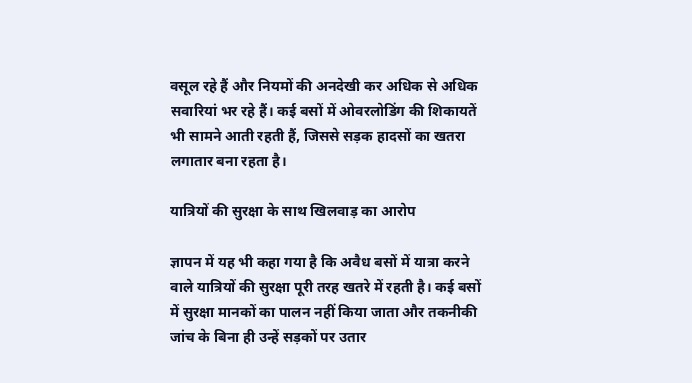वसूल रहे हैं और नियमों की अनदेखी कर अधिक से अधिक सवारियां भर रहे हैं। कई बसों में ओवरलोडिंग की शिकायतें भी सामने आती रहती हैं, जिससे सड़क हादसों का खतरा लगातार बना रहता है।

यात्रियों की सुरक्षा के साथ खिलवाड़ का आरोप

ज्ञापन में यह भी कहा गया है कि अवैध बसों में यात्रा करने वाले यात्रियों की सुरक्षा पूरी तरह खतरे में रहती है। कई बसों में सुरक्षा मानकों का पालन नहीं किया जाता और तकनीकी जांच के बिना ही उन्हें सड़कों पर उतार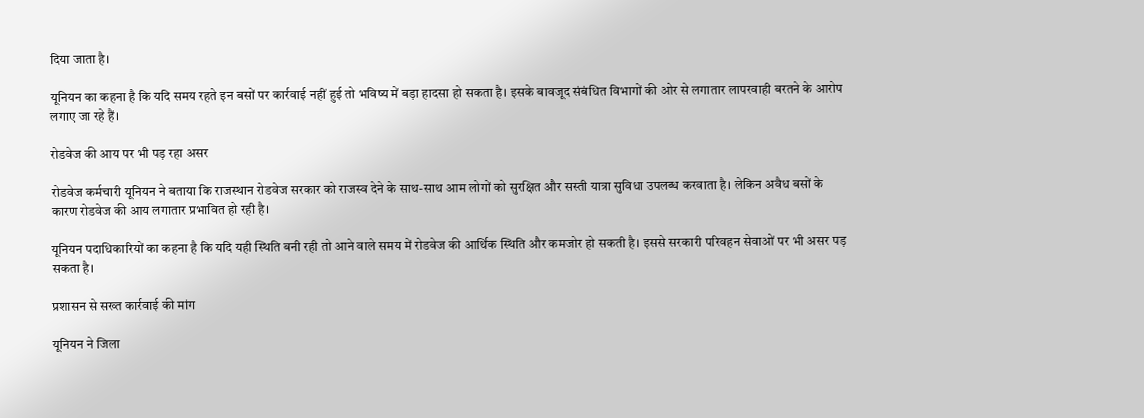दिया जाता है।

यूनियन का कहना है कि यदि समय रहते इन बसों पर कार्रवाई नहीं हुई तो भविष्य में बड़ा हादसा हो सकता है। इसके बावजूद संबंधित विभागों की ओर से लगातार लापरवाही बरतने के आरोप लगाए जा रहे हैं।

रोडवेज की आय पर भी पड़ रहा असर

रोडवेज कर्मचारी यूनियन ने बताया कि राजस्थान रोडवेज सरकार को राजस्व देने के साथ-साथ आम लोगों को सुरक्षित और सस्ती यात्रा सुविधा उपलब्ध करवाता है। लेकिन अवैध बसों के कारण रोडवेज की आय लगातार प्रभावित हो रही है।

यूनियन पदाधिकारियों का कहना है कि यदि यही स्थिति बनी रही तो आने वाले समय में रोडवेज की आर्थिक स्थिति और कमजोर हो सकती है। इससे सरकारी परिवहन सेवाओं पर भी असर पड़ सकता है।

प्रशासन से सख्त कार्रवाई की मांग

यूनियन ने जिला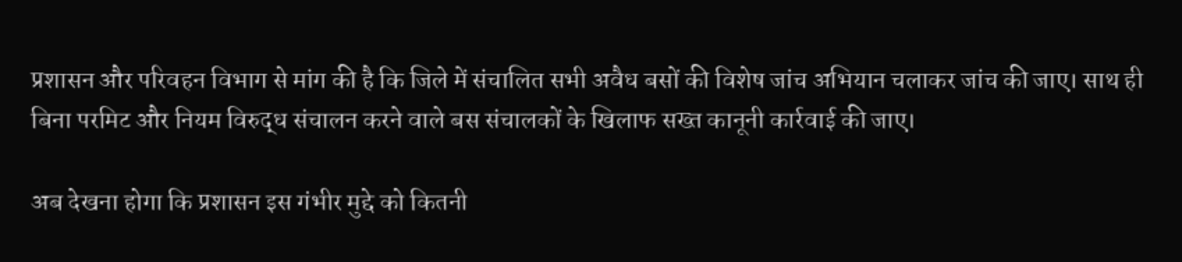प्रशासन और परिवहन विभाग से मांग की है कि जिले में संचालित सभी अवैध बसों की विशेष जांच अभियान चलाकर जांच की जाए। साथ ही बिना परमिट और नियम विरुद्ध संचालन करने वाले बस संचालकों के खिलाफ सख्त कानूनी कार्रवाई की जाए।

अब देखना होगा कि प्रशासन इस गंभीर मुद्दे को कितनी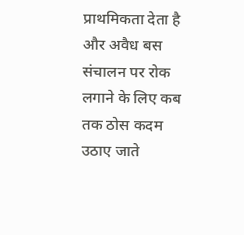प्राथमिकता देता है और अवैध बस संचालन पर रोक लगाने के लिए कब तक ठोस कदम उठाए जाते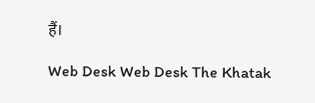हैं।

Web Desk Web Desk The Khatak